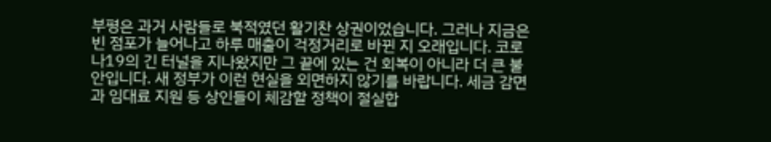부평은 과거 사람들로 북적였던 활기찬 상권이었습니다. 그러나 지금은 빈 점포가 늘어나고 하루 매출이 걱정거리로 바뀐 지 오래입니다. 코로나19의 긴 터널을 지나왔지만 그 끝에 있는 건 회복이 아니라 더 큰 불안입니다. 새 정부가 이런 현실을 외면하지 않기를 바랍니다. 세금 감면과 임대료 지원 등 상인들이 체감할 정책이 절실합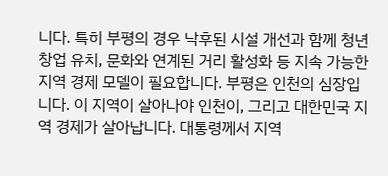니다. 특히 부평의 경우 낙후된 시설 개선과 함께 청년 창업 유치, 문화와 연계된 거리 활성화 등 지속 가능한 지역 경제 모델이 필요합니다. 부평은 인천의 심장입니다. 이 지역이 살아나야 인천이, 그리고 대한민국 지역 경제가 살아납니다. 대통령께서 지역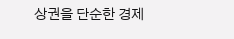상권을 단순한 경제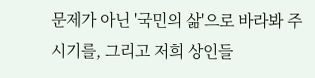문제가 아닌 '국민의 삶'으로 바라봐 주시기를, 그리고 저희 상인들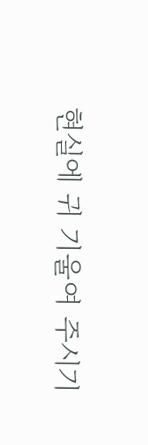현실에 귀 기울여 주시기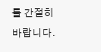를 간절히 바랍니다.